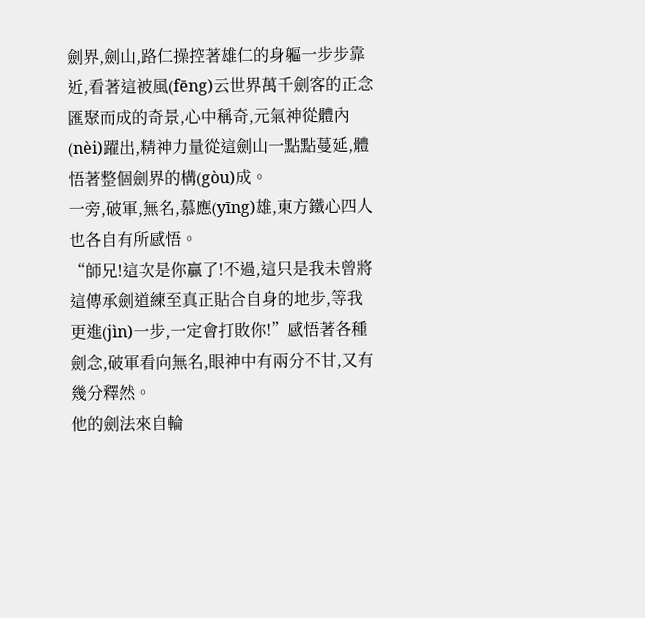劍界,劍山,路仁操控著雄仁的身軀一步步靠近,看著這被風(fēng)云世界萬千劍客的正念匯聚而成的奇景,心中稱奇,元氣神從體內(nèi)躍出,精神力量從這劍山一點點蔓延,體悟著整個劍界的構(gòu)成。
一旁,破軍,無名,慕應(yīng)雄,東方鐵心四人也各自有所感悟。
“師兄!這次是你贏了!不過,這只是我未曾將這傳承劍道練至真正貼合自身的地步,等我更進(jìn)一步,一定會打敗你!”感悟著各種劍念,破軍看向無名,眼神中有兩分不甘,又有幾分釋然。
他的劍法來自輪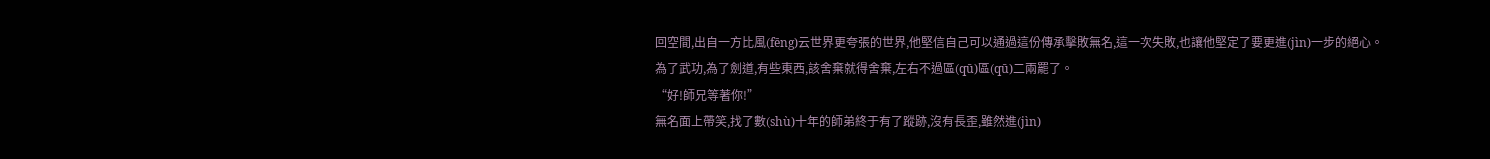回空間,出自一方比風(fēng)云世界更夸張的世界,他堅信自己可以通過這份傳承擊敗無名,這一次失敗,也讓他堅定了要更進(jìn)一步的絕心。
為了武功,為了劍道,有些東西,該舍棄就得舍棄,左右不過區(qū)區(qū)二兩罷了。
“好!師兄等著你!”
無名面上帶笑,找了數(shù)十年的師弟終于有了蹤跡,沒有長歪,雖然進(jìn)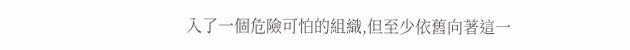入了一個危險可怕的組織,但至少依舊向著這一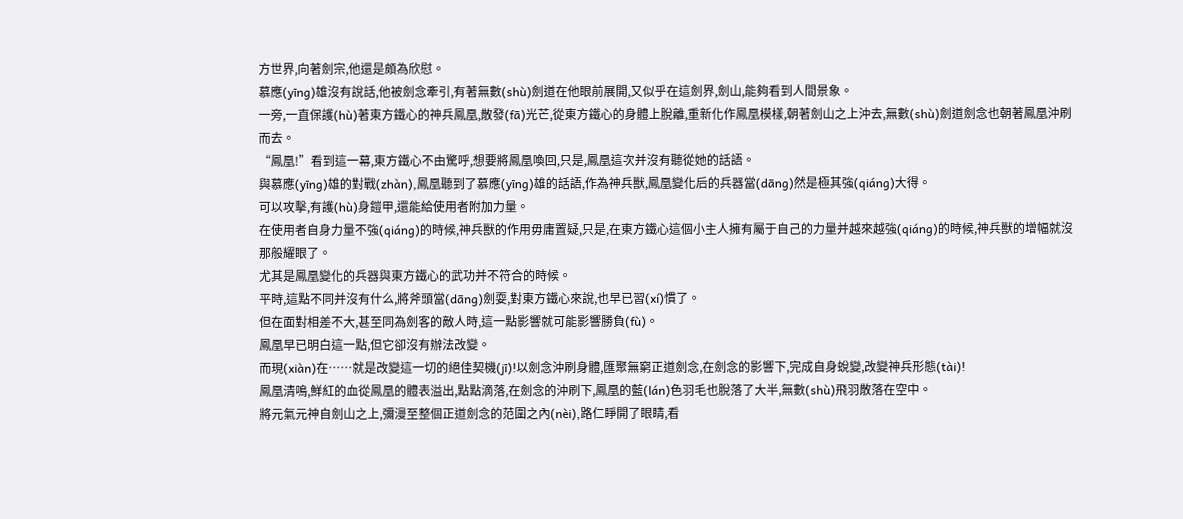方世界,向著劍宗,他還是頗為欣慰。
慕應(yīng)雄沒有說話,他被劍念牽引,有著無數(shù)劍道在他眼前展開,又似乎在這劍界,劍山,能夠看到人間景象。
一旁,一直保護(hù)著東方鐵心的神兵鳳凰,散發(fā)光芒,從東方鐵心的身體上脫離,重新化作鳳凰模樣,朝著劍山之上沖去,無數(shù)劍道劍念也朝著鳳凰沖刷而去。
“鳳凰!”看到這一幕,東方鐵心不由驚呼,想要將鳳凰喚回,只是,鳳凰這次并沒有聽從她的話語。
與慕應(yīng)雄的對戰(zhàn),鳳凰聽到了慕應(yīng)雄的話語,作為神兵獸,鳳凰變化后的兵器當(dāng)然是極其強(qiáng)大得。
可以攻擊,有護(hù)身鎧甲,還能給使用者附加力量。
在使用者自身力量不強(qiáng)的時候,神兵獸的作用毋庸置疑,只是,在東方鐵心這個小主人擁有屬于自己的力量并越來越強(qiáng)的時候,神兵獸的增幅就沒那般耀眼了。
尤其是鳳凰變化的兵器與東方鐵心的武功并不符合的時候。
平時,這點不同并沒有什么,將斧頭當(dāng)劍耍,對東方鐵心來說,也早已習(xí)慣了。
但在面對相差不大,甚至同為劍客的敵人時,這一點影響就可能影響勝負(fù)。
鳳凰早已明白這一點,但它卻沒有辦法改變。
而現(xiàn)在……就是改變這一切的絕佳契機(jī)!以劍念沖刷身體,匯聚無窮正道劍念,在劍念的影響下,完成自身蛻變,改變神兵形態(tài)!
鳳凰清鳴,鮮紅的血從鳳凰的體表溢出,點點滴落,在劍念的沖刷下,鳳凰的藍(lán)色羽毛也脫落了大半,無數(shù)飛羽散落在空中。
將元氣元神自劍山之上,彌漫至整個正道劍念的范圍之內(nèi),路仁睜開了眼睛,看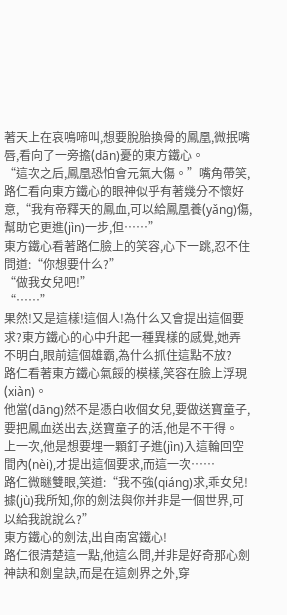著天上在哀鳴啼叫,想要脫胎換骨的鳳凰,微抿嘴唇,看向了一旁擔(dān)憂的東方鐵心。
“這次之后,鳳凰恐怕會元氣大傷。”嘴角帶笑,路仁看向東方鐵心的眼神似乎有著幾分不懷好意,“我有帝釋天的鳳血,可以給鳳凰養(yǎng)傷,幫助它更進(jìn)一步,但……”
東方鐵心看著路仁臉上的笑容,心下一跳,忍不住問道:“你想要什么?”
“做我女兒吧!”
“……”
果然!又是這樣!這個人!為什么又會提出這個要求?東方鐵心的心中升起一種異樣的感覺,她弄不明白,眼前這個雄霸,為什么抓住這點不放?
路仁看著東方鐵心氣餒的模樣,笑容在臉上浮現(xiàn)。
他當(dāng)然不是憑白收個女兒,要做送寶童子,要把鳳血送出去,送寶童子的活,他是不干得。
上一次,他是想要埋一顆釘子進(jìn)入這輪回空間內(nèi),才提出這個要求,而這一次……
路仁微瞇雙眼,笑道:“我不強(qiáng)求,乖女兒!據(jù)我所知,你的劍法與你并非是一個世界,可以給我說說么?”
東方鐵心的劍法,出自南宮鐵心!
路仁很清楚這一點,他這么問,并非是好奇那心劍神訣和劍皇訣,而是在這劍界之外,穿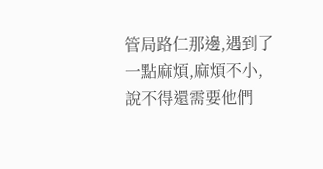管局路仁那邊,遇到了一點麻煩,麻煩不小,說不得還需要他們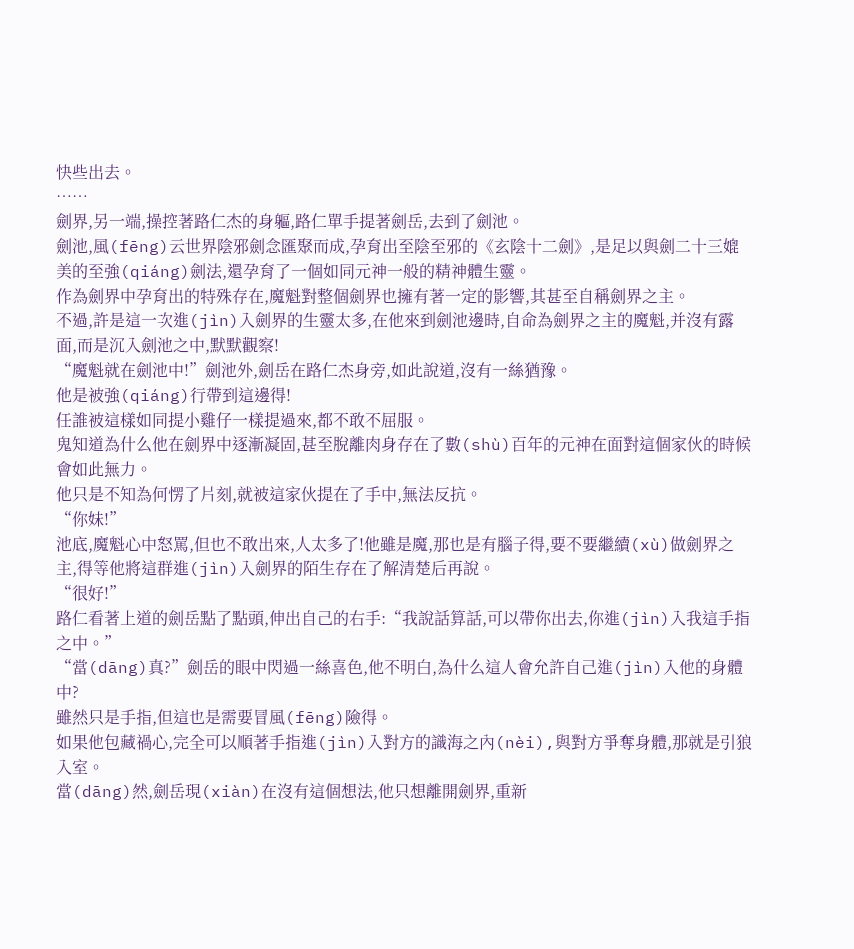快些出去。
……
劍界,另一端,操控著路仁杰的身軀,路仁單手提著劍岳,去到了劍池。
劍池,風(fēng)云世界陰邪劍念匯聚而成,孕育出至陰至邪的《玄陰十二劍》,是足以與劍二十三媲美的至強(qiáng)劍法,還孕育了一個如同元神一般的精神體生靈。
作為劍界中孕育出的特殊存在,魔魁對整個劍界也擁有著一定的影響,其甚至自稱劍界之主。
不過,許是這一次進(jìn)入劍界的生靈太多,在他來到劍池邊時,自命為劍界之主的魔魁,并沒有露面,而是沉入劍池之中,默默觀察!
“魔魁就在劍池中!”劍池外,劍岳在路仁杰身旁,如此說道,沒有一絲猶豫。
他是被強(qiáng)行帶到這邊得!
任誰被這樣如同提小雞仔一樣提過來,都不敢不屈服。
鬼知道為什么他在劍界中逐漸凝固,甚至脫離肉身存在了數(shù)百年的元神在面對這個家伙的時候會如此無力。
他只是不知為何愣了片刻,就被這家伙提在了手中,無法反抗。
“你妹!”
池底,魔魁心中怒罵,但也不敢出來,人太多了!他雖是魔,那也是有腦子得,要不要繼續(xù)做劍界之主,得等他將這群進(jìn)入劍界的陌生存在了解清楚后再說。
“很好!”
路仁看著上道的劍岳點了點頭,伸出自己的右手:“我說話算話,可以帶你出去,你進(jìn)入我這手指之中。”
“當(dāng)真?”劍岳的眼中閃過一絲喜色,他不明白,為什么這人會允許自己進(jìn)入他的身體中?
雖然只是手指,但這也是需要冒風(fēng)險得。
如果他包藏禍心,完全可以順著手指進(jìn)入對方的識海之內(nèi),與對方爭奪身體,那就是引狼入室。
當(dāng)然,劍岳現(xiàn)在沒有這個想法,他只想離開劍界,重新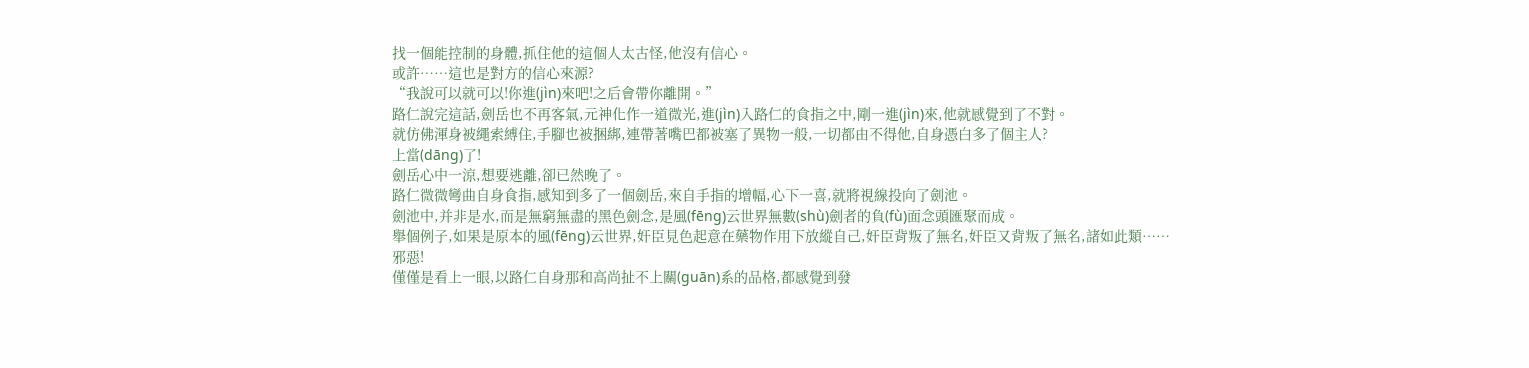找一個能控制的身體,抓住他的這個人太古怪,他沒有信心。
或許……這也是對方的信心來源?
“我說可以就可以!你進(jìn)來吧!之后會帶你離開。”
路仁說完這話,劍岳也不再客氣,元神化作一道微光,進(jìn)入路仁的食指之中,剛一進(jìn)來,他就感覺到了不對。
就仿佛渾身被繩索縛住,手腳也被捆綁,連帶著嘴巴都被塞了異物一般,一切都由不得他,自身憑白多了個主人?
上當(dāng)了!
劍岳心中一涼,想要逃離,卻已然晚了。
路仁微微彎曲自身食指,感知到多了一個劍岳,來自手指的增幅,心下一喜,就將視線投向了劍池。
劍池中,并非是水,而是無窮無盡的黑色劍念,是風(fēng)云世界無數(shù)劍者的負(fù)面念頭匯聚而成。
舉個例子,如果是原本的風(fēng)云世界,奸臣見色起意在藥物作用下放縱自己,奸臣背叛了無名,奸臣又背叛了無名,諸如此類……
邪惡!
僅僅是看上一眼,以路仁自身那和高尚扯不上關(guān)系的品格,都感覺到發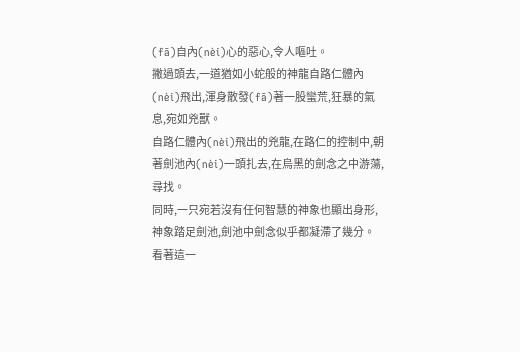(fā)自內(nèi)心的惡心,令人嘔吐。
撇過頭去,一道猶如小蛇般的神龍自路仁體內(nèi)飛出,渾身散發(fā)著一股蠻荒,狂暴的氣息,宛如兇獸。
自路仁體內(nèi)飛出的兇龍,在路仁的控制中,朝著劍池內(nèi)一頭扎去,在烏黑的劍念之中游蕩,尋找。
同時,一只宛若沒有任何智慧的神象也顯出身形,神象踏足劍池,劍池中劍念似乎都凝滯了幾分。
看著這一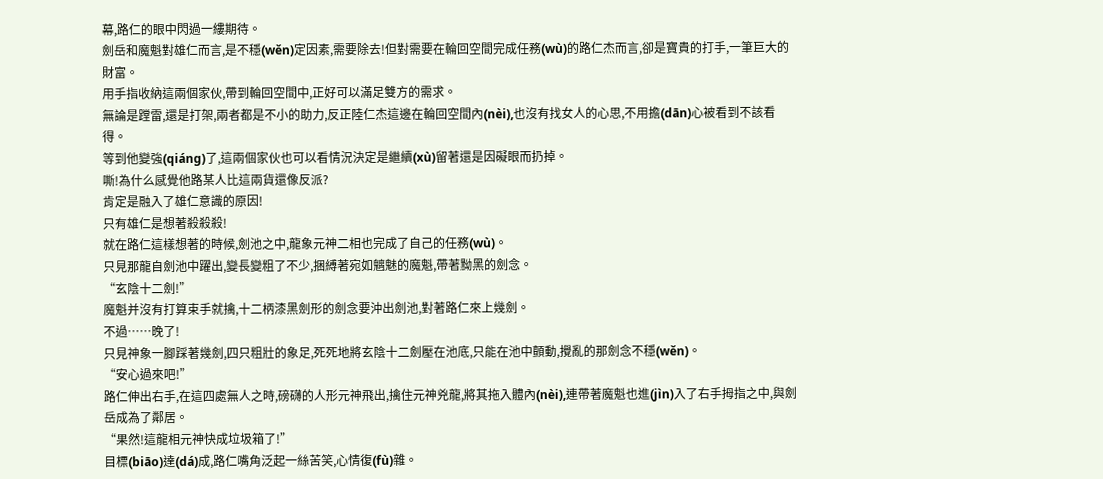幕,路仁的眼中閃過一縷期待。
劍岳和魔魁對雄仁而言,是不穩(wěn)定因素,需要除去!但對需要在輪回空間完成任務(wù)的路仁杰而言,卻是寶貴的打手,一筆巨大的財富。
用手指收納這兩個家伙,帶到輪回空間中,正好可以滿足雙方的需求。
無論是蹚雷,還是打架,兩者都是不小的助力,反正陸仁杰這邊在輪回空間內(nèi),也沒有找女人的心思,不用擔(dān)心被看到不該看得。
等到他變強(qiáng)了,這兩個家伙也可以看情況決定是繼續(xù)留著還是因礙眼而扔掉。
嘶!為什么感覺他路某人比這兩貨還像反派?
肯定是融入了雄仁意識的原因!
只有雄仁是想著殺殺殺!
就在路仁這樣想著的時候,劍池之中,龍象元神二相也完成了自己的任務(wù)。
只見那龍自劍池中躍出,變長變粗了不少,捆縛著宛如魑魅的魔魁,帶著黝黑的劍念。
“玄陰十二劍!”
魔魁并沒有打算束手就擒,十二柄漆黑劍形的劍念要沖出劍池,對著路仁來上幾劍。
不過……晚了!
只見神象一腳踩著幾劍,四只粗壯的象足,死死地將玄陰十二劍壓在池底,只能在池中顫動,攪亂的那劍念不穩(wěn)。
“安心過來吧!”
路仁伸出右手,在這四處無人之時,磅礴的人形元神飛出,擒住元神兇龍,將其拖入體內(nèi),連帶著魔魁也進(jìn)入了右手拇指之中,與劍岳成為了鄰居。
“果然!這龍相元神快成垃圾箱了!”
目標(biāo)達(dá)成,路仁嘴角泛起一絲苦笑,心情復(fù)雜。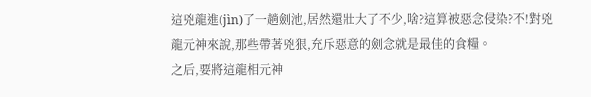這兇龍進(jìn)了一趟劍池,居然還壯大了不少,啥?這算被惡念侵染?不!對兇龍元神來說,那些帶著兇狠,充斥惡意的劍念就是最佳的食糧。
之后,要將這龍相元神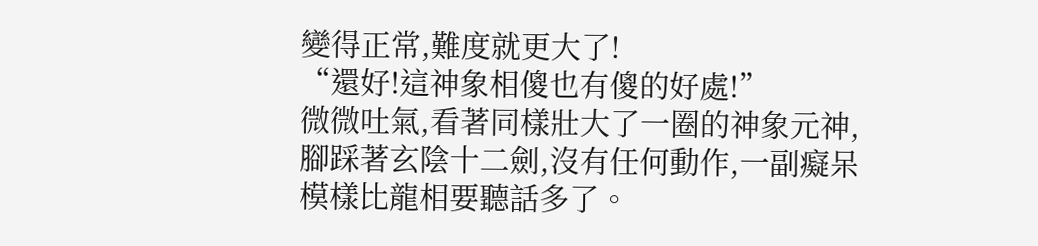變得正常,難度就更大了!
“還好!這神象相傻也有傻的好處!”
微微吐氣,看著同樣壯大了一圈的神象元神,腳踩著玄陰十二劍,沒有任何動作,一副癡呆模樣比龍相要聽話多了。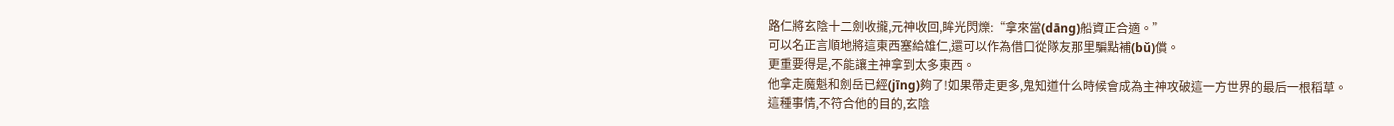路仁將玄陰十二劍收攏,元神收回,眸光閃爍:“拿來當(dāng)船資正合適。”
可以名正言順地將這東西塞給雄仁,還可以作為借口從隊友那里騙點補(bǔ)償。
更重要得是,不能讓主神拿到太多東西。
他拿走魔魁和劍岳已經(jīng)夠了!如果帶走更多,鬼知道什么時候會成為主神攻破這一方世界的最后一根稻草。
這種事情,不符合他的目的,玄陰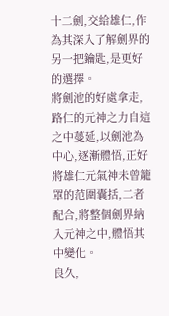十二劍,交給雄仁,作為其深入了解劍界的另一把鑰匙,是更好的選擇。
將劍池的好處拿走,路仁的元神之力自這之中蔓延,以劍池為中心,逐漸體悟,正好將雄仁元氣神未曾籠罩的范圍囊括,二者配合,將整個劍界納入元神之中,體悟其中變化。
良久,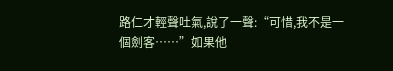路仁才輕聲吐氣,說了一聲:“可惜,我不是一個劍客……”如果他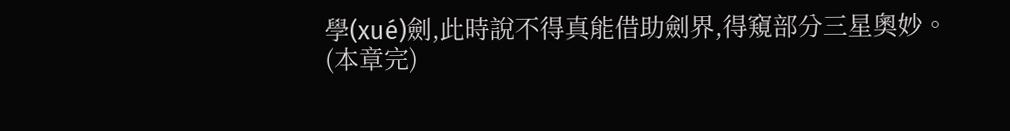學(xué)劍,此時說不得真能借助劍界,得窺部分三星奧妙。
(本章完)